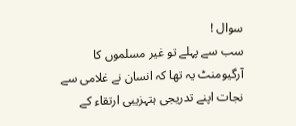سوال !
سب سے پہلے تو غیر مسلموں کا آرگیومنٹ یہ تھا کہ انسان نے غلامی سے نجات اپنے تدریجی ہتہزیبی ارتقاء کے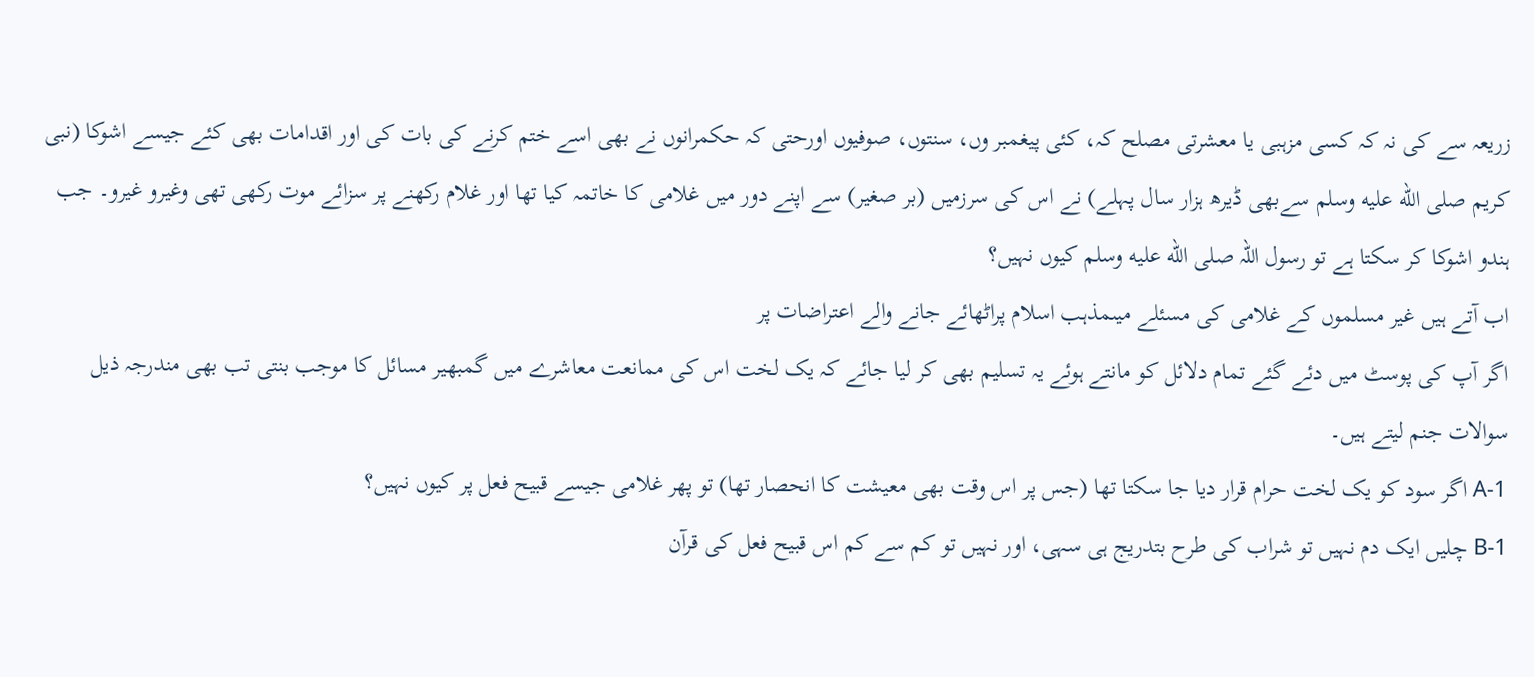زریعہ سے کی نہ کہ کسی مزہبی یا معشرتی مصلح کہ، کئی پیغمبر وں، سنتوں، صوفیوں اورحتی کہ حکمرانوں نے بھی اسے ختم کرنے کی بات کی اور اقدامات بھی کئے جیسے اشوکا (نبی کریم صلى الله عليه وسلم سےبھی ڈیرھ ہزار سال پہلے) نے اس کی سرزمیں (بر صغیر) سے اپنے دور میں غلامی کا خاتمہ کیا تھا اور غلام رکھنے پر سزائے موت رکھی تھی وغیرو غیرو۔ جب ہندو اشوکا کر سکتا ہے تو رسول اللہ صلى الله عليه وسلم کیوں نہیں؟
اب آتے ہیں غیر مسلموں کے غلامی کی مسئلے میںمذہب اسلام پراٹھائے جانے والے اعتراضات پر
اگر آپ کی پوسٹ میں دئے گئے تمام دلائل کو مانتے ہوئے یہ تسلیم بھی کر لیا جائے کہ یک لخت اس کی ممانعت معاشرے میں گمبھیر مسائل کا موجب بنتی تب بھی مندرجہ ذیل سوالات جنم لیتے ہیں۔
1-A اگر سود کو یک لخت حرام قرار دیا جا سکتا تھا (جس پر اس وقت بھی معیشت کا انحصار تھا) تو پھر غلامی جیسے قبیح فعل پر کیوں نہیں؟
1-B چلیں ایک دم نہیں تو شراب کی طرح بتدریج ہی سہی، اور نہیں تو کم سے کم اس قبیح فعل کی قرآن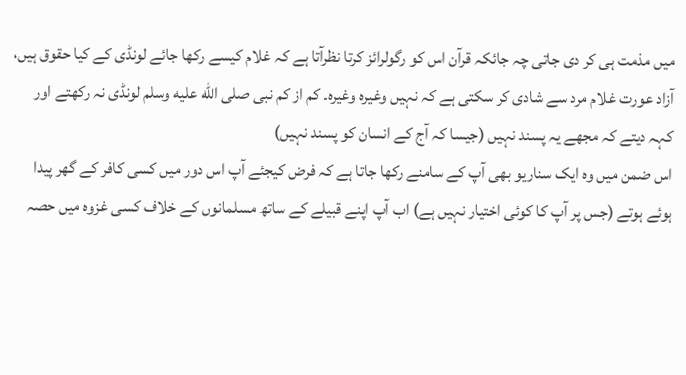میں مذمت ہی کر دی جاتی چہ جائکہ قرآن اس کو رگولرائز کرتا نظرآتا ہے کہ غلام کیسے رکھا جائے لونڈی کے کیا حقوق ہیں، آزاد عورت غلام مرد سے شادی کر سکتی ہے کہ نہیں وغیرہ وغیرہ۔ کم از کم نبی صلى الله عليه وسلم لونڈی نہ رکھتے اور کہہ دیتے کہ مجھے یہ پسند نہیں (جیسا کہ آج کے انسان کو پسند نہیں)
اس ضمن میں وہ ایک سناریو بھی آپ کے سامنے رکھا جاتا ہے کہ فرض کیجئے آپ اس دور میں کسی کافر کے گھر پیدا ہوئے ہوتے (جس پر آپ کا کوئی اختیار نہیں ہے) اب آپ اپنے قبیلے کے ساتھ مسلمانوں کے خلاف کسی غزوہ میں حصہ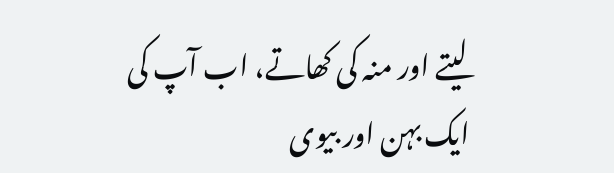لیتے اور منہ کی کھاتے، اب آپ کی ایک بہن اور بیوی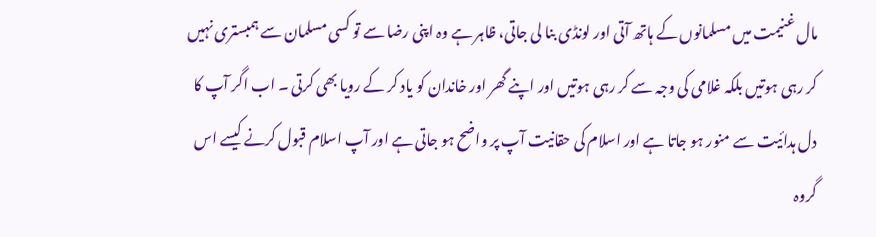مال غنیمت میں مسلمانوں کے ہاتھ آتی اور لونڈی بنا لی جاتی، ظاہر ہے وہ اپنی رضا سے تو کسی مسلمان سے ہمبستری نہیں کر رہی ہوتیں بلکہ غلامی کی وجہ سے کر رہی ہوتیں اور اپنے گھر اور خاندان کو یاد کر کے رویا بھی کرتی ۔ اب اگر آپ کا دل ہدائیت سے منور ہو جاتا ہے اور اسلام کی حقانیت آپ پر واضح ہو جاتی ہے اور آپ اسلام قبول کرنے کیسے اس گروہ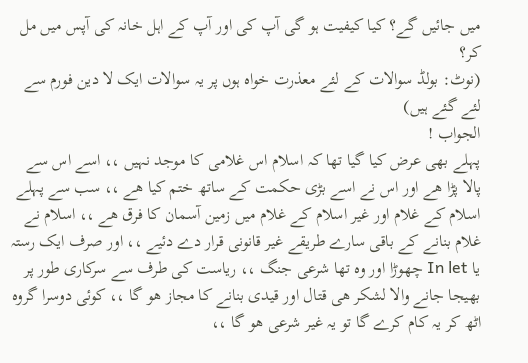میں جائیں گے؟ کیا کیفیت ہو گی آپ کی اور آپ کے اہل خانہ کی آپس میں مل کر؟
(نوٹ: بولڈ سوالات کے لئے معذرت خواہ ہوں پر یہ سوالات ایک لا دین فورم سے لئے گئے ہیں)
الجواب !
پہلے بھی عرض کیا گیا تھا کہ اسلام اس غلامی کا موجد نہیں ،، اسے اس سے پالا پڑا ھے اور اس نے اسے بڑی حکمت کے ساتھ ختم کیا ھے ،، سب سے پہلے اسلام کے غلام اور غیر اسلام کے غلام میں زمین آسمان کا فرق ھے ،، اسلام نے غلام بنانے کے باقی سارے طریقے غیر قانونی قرار دے دئیے ،، اور صرف ایک رستہ یا In let چھوڑا اور وہ تھا شرعی جنگ ،، ریاست کی طرف سے سرکاری طور پر بھیجا جانے والا لشکر ھی قتال اور قیدی بنانے کا مجاز ھو گا ،، کوئی دوسرا گروہ اٹھ کر یہ کام کرے گا تو یہ غیر شرعی ھو گا ،،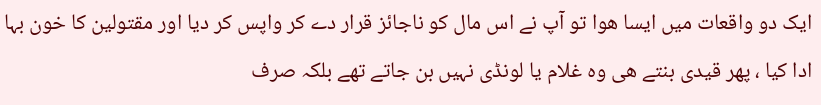ایک دو واقعات میں ایسا ھوا تو آپ نے اس مال کو ناجائز قرار دے کر واپس کر دیا اور مقتولین کا خون بہا ادا کیا ، پھر قیدی بنتے ھی وہ غلام یا لونڈی نہیں بن جاتے تھے بلکہ صرف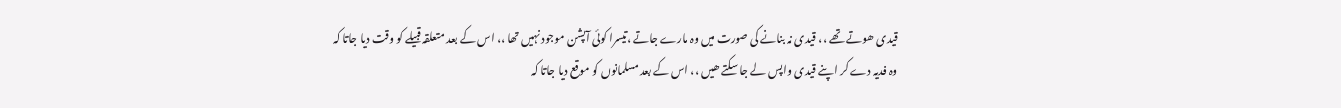قیدی ھوتے تھے ،، قیدی نہ بنانے کی صورت میں وہ مارے جاتے ،تیسرا کوئی آپشن موجود نہیں تھا ،، اس کے بعد متعلقہ قبیلے کو وقت دیا جاتا کہ وہ فدیہ دے کر اپنے قیدی واپس لے جا سکتے ھیں ،، اس کے بعد مسلمانوں کو موقع دیا جاتا کہ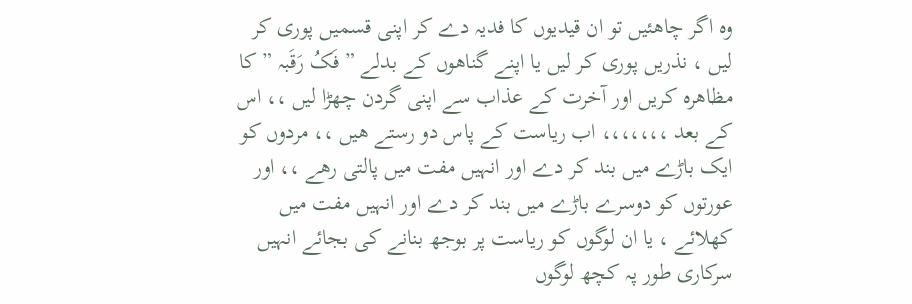وہ اگر چاھئیں تو ان قیدیوں کا فدیہ دے کر اپنی قسمیں پوری کر لیں ، نذریں پوری کر لیں یا اپنے گناھوں کے بدلے ” فَکُ رَقَبہ ” کا مظاھرہ کریں اور آخرت کے عذاب سے اپنی گردن چھڑا لیں ،، اس کے بعد ،،،،،،، اب ریاست کے پاس دو رستے ھیں ،، مردوں کو ایک باڑے میں بند کر دے اور انہیں مفت میں پالتی رھے ،، اور عورتوں کو دوسرے باڑے میں بند کر دے اور انہیں مفت میں کھلائے ، یا ان لوگوں کو ریاست پر بوجھ بنانے کی بجائے انہیں سرکاری طور پہ کچھ لوگوں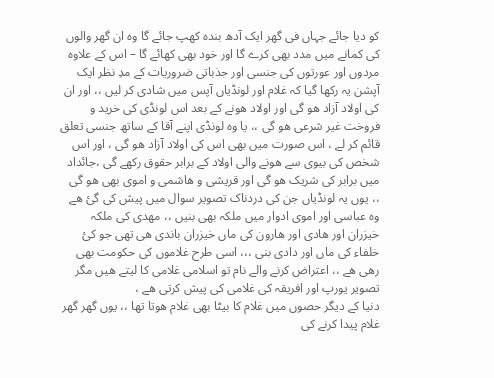کو دیا جائے جہاں فی گھر ایک آدھ بندہ کھپ جائے گا وہ ان گھر والوں کی کمانے میں مدد بھی کرے گا اور خود بھی کھائے گا – اس کے علاوہ مردوں اور عورتوں کی جنسی اور جذباتی ضروریات کے مدِ نظر ایک آپشن یہ رکھا گیا کہ غلام اور لونڈیاں آپس میں شادی کر لیں ،، اور ان کی اولاد آزاد ھو گی اور اولاد ھونے کے بعد اس لونڈی کی خرید و فروخت غیر شرعی ھو گی ،، یا وہ لونڈی اپنے آقا کے ساتھ جنسی تعلق قائم کر لے ، اس صورت میں بھی اس کی اولاد آزاد ھو گی ، اور اس شخص کی بیوی سے ھونے والی اولاد کے برابر حقوق رکھے گی ،جائداد میں برابر کی شریک ھو گی اور قریشی و ھاشمی و اموی بھی ھو گی ،، یوں یہ لونڈیاں جن کی دردناک تصویر سوال میں پیش کی گئ ھے وہ عباسی اور اموی ادوار میں ملکہ بھی بنیں ،، مھدی کی ملکہ خیزران اور ھادی اور ھارون کی ماں خیزران باندی ھی تھی جو کئ خلفاء کی ماں اور دادی بنی ،،، اسی طرح غلاموں کی حکومت بھی رھی ھے ،، اعتراض کرنے والے نام تو اسلامی غلامی کا لیتے ھیں مگر تصویر یورپ اور افریقہ کی غلامی کی پیش کرتی ھے ،
دنیا کے دیگر حصوں میں غلام کا بیٹا بھی غلام ھوتا تھا ،، یوں گھر گھر غلام پیدا کرنے کی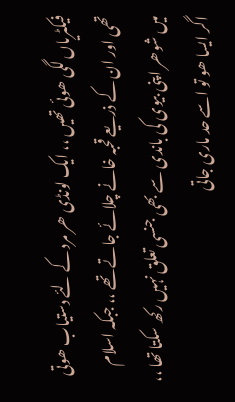فیکٹریاں لگی ھوئی تھیں ،، ایک لونڈی ھر مرد کے لئے دستیاب ھوتی تھی اور ان کے ذریعے قحبہ خانے چلائے جاتے تھے ،، جبکہ اسلام میں شوھر اپنی بیوی کی باندی سے بھی جنسی تعلق نہیں رکھ سکتا تھا ،، اگر ایسا ھو تو اسے حد ماری جاتی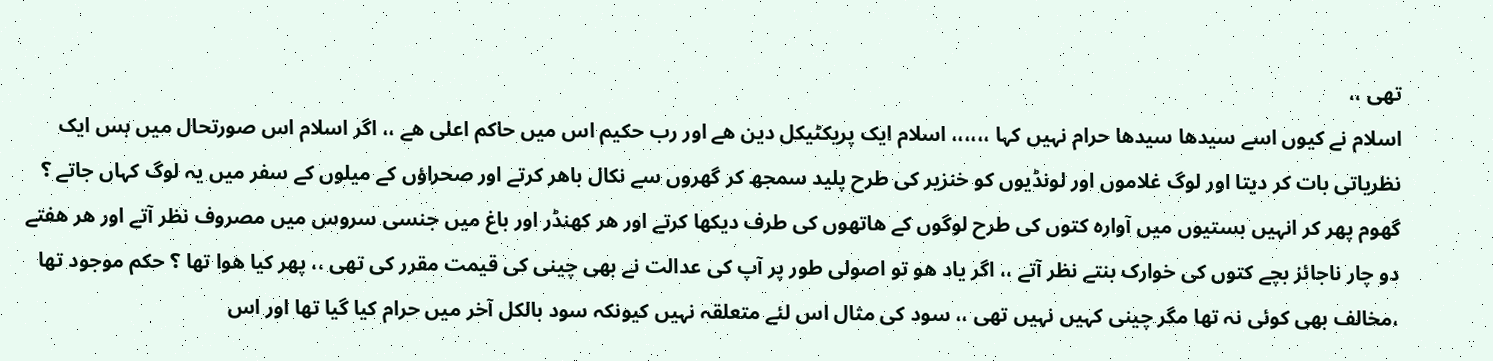تھی ،،
اسلام نے کیوں اسے سیدھا سیدھا حرام نہیں کہا ،،،،،، اسلام ایک پریکٹیکل دین ھے اور رب حکیم اس میں حاکم اعلی ھے ،، اگر اسلام اس صورتحال میں بس ایک نظریاتی بات کر دیتا اور لوگ غلاموں اور لونڈیوں کو خنزیر کی طرح پلید سمجھ کر گھروں سے نکال باھر کرتے اور صحراؤں کے میلوں کے سفر میں یہ لوگ کہاں جاتے ؟ گھوم پھر کر انہیں بستیوں میں آوارہ کتوں کی طرح لوگوں کے ھاتھوں کی طرف دیکھا کرتے اور ھر کھنڈر اور باغ میں جنسی سروس میں مصروف نظر آتے اور ھر ھفتے دو چار ناجائز بچے کتوں کی خوارک بنتے نظر آتے ،، اگر یاد ھو تو اصولی طور پر آپ کی عدالت نے بھی چینی کی قیمت مقرر کی تھی ،، پھر کیا ھوا تھا ؟ حکم موجود تھا ،مخالف بھی کوئی نہ تھا مگر چینی کہیں نہیں تھی ،، سود کی مثال اس لئے متعلقہ نہیں کیونکہ سود بالکل آخر میں حرام کیا گیا تھا اور اس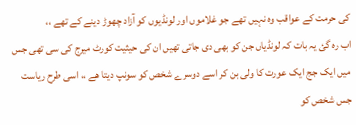کی حرمت کے عواقب وہ نہیں تھے جو غلاموں اور لونڈیوں کو آزاد چھوڑ دینے کے تھے ،،
اب رہ گئ یہ بات کہ لونڈیاں جن کو بھی دی جاتی تھیں ان کی حیثیت کورٹ میرج کی سی تھی جس میں ایک جج ایک عورت کا ولی بن کر اسے دوسرے شخص کو سونپ دیتا ھے ،، اسی طرح ریاست جس شخص کو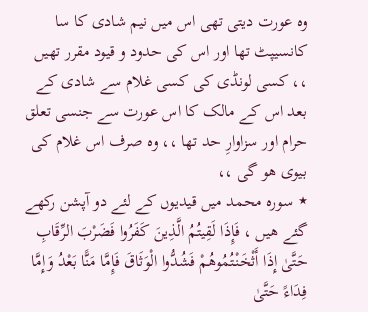وہ عورت دیتی تھی اس میں نیم شادی کا سا کانسیپٹ تھا اور اس کی حدود و قیود مقرر تھیں ،، کسی لونڈی کی کسی غلام سے شادی کے بعد اس کے مالک کا اس عورت سے جنسی تعلق حرام اور سزاوارِ حد تھا ،، وہ صرف اس غلام کی بیوی ھو گی ،،
٭ سورہ محمد میں قیدیوں کے لئے دو آپشن رکھے گئے ھیں ، فَإِذَا لَقِيتُمُ الَّذِينَ كَفَرُوا فَضَرْبَ الرِّقَابِ حَتَّىٰ إِذَا أَثْخَنْتُمُوهُمْ فَشُدُّوا الْوَثَاقَ فَإِمَّا مَنًّا بَعْدُ وَإِمَّا فِدَاءً حَتَّىٰ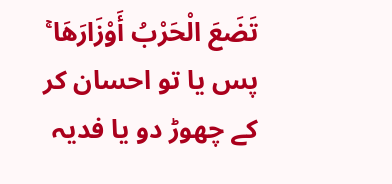تَضَعَ الْحَرْبُ أَوْزَارَهَا ۚ
پس یا تو احسان کر کے چھوڑ دو یا فدیہ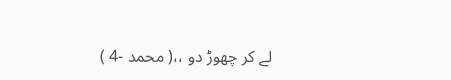لے کر چھوڑ دو ،،( محمد -4 )